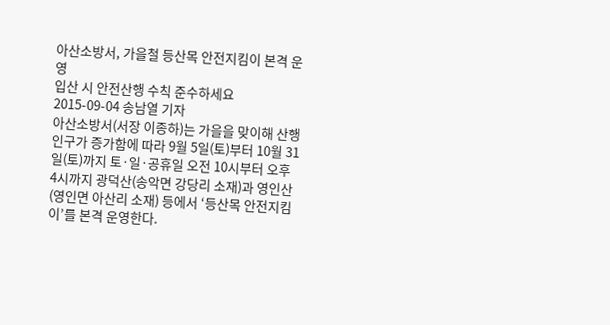아산소방서, 가을철 등산목 안전지킴이 본격 운영
입산 시 안전산행 수칙 준수하세요
2015-09-04 송남열 기자
아산소방서(서장 이종하)는 가을을 맞이해 산행인구가 증가함에 따라 9월 5일(토)부터 10월 31일(토)까지 토·일·공휴일 오전 10시부터 오후 4시까지 광덕산(송악면 강당리 소재)과 영인산(영인면 아산리 소재) 등에서 ‘등산목 안전지킴이’를 본격 운영한다.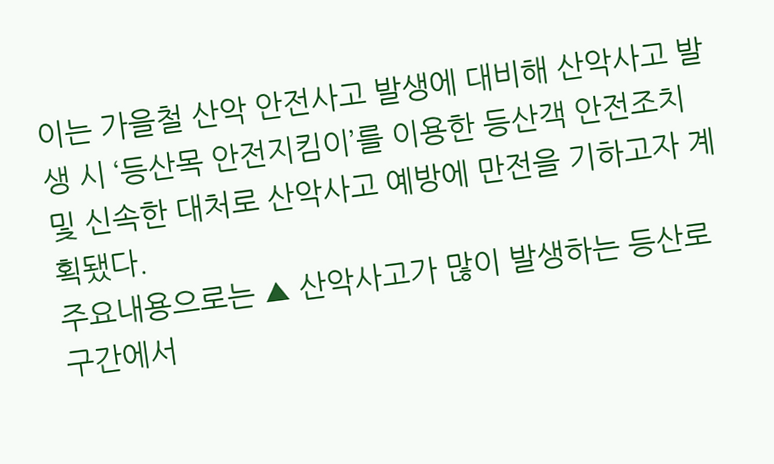이는 가을철 산악 안전사고 발생에 대비해 산악사고 발생 시 ‘등산목 안전지킴이’를 이용한 등산객 안전조치 및 신속한 대처로 산악사고 예방에 만전을 기하고자 계획됐다.
주요내용으로는 ▲ 산악사고가 많이 발생하는 등산로 구간에서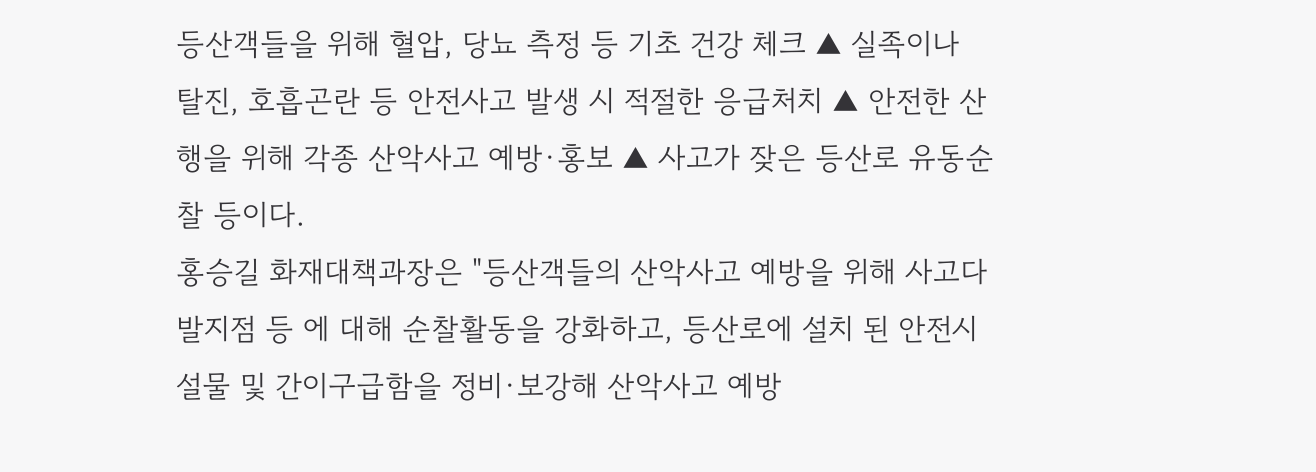등산객들을 위해 혈압, 당뇨 측정 등 기초 건강 체크 ▲ 실족이나 탈진, 호흡곤란 등 안전사고 발생 시 적절한 응급처치 ▲ 안전한 산행을 위해 각종 산악사고 예방·홍보 ▲ 사고가 잦은 등산로 유동순찰 등이다.
홍승길 화재대책과장은 "등산객들의 산악사고 예방을 위해 사고다발지점 등 에 대해 순찰활동을 강화하고, 등산로에 설치 된 안전시설물 및 간이구급함을 정비·보강해 산악사고 예방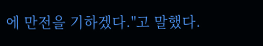에 만전을 기하겠다."고 말했다.